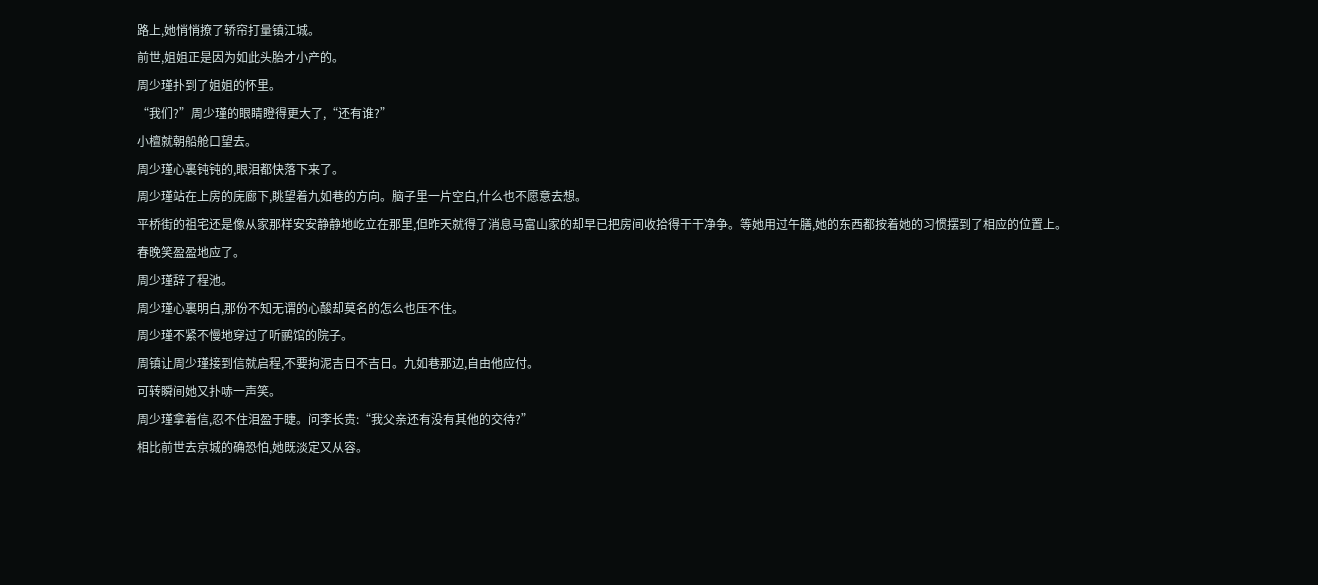路上,她悄悄撩了轿帘打量镇江城。
前世,姐姐正是因为如此头胎才小产的。
周少瑾扑到了姐姐的怀里。
“我们?”周少瑾的眼睛瞪得更大了,“还有谁?”
小檀就朝船舱口望去。
周少瑾心裏钝钝的,眼泪都快落下来了。
周少瑾站在上房的庑廊下,眺望着九如巷的方向。脑子里一片空白,什么也不愿意去想。
平桥街的祖宅还是像从家那样安安静静地屹立在那里,但昨天就得了消息马富山家的却早已把房间收拾得干干净争。等她用过午膳,她的东西都按着她的习惯摆到了相应的位置上。
春晚笑盈盈地应了。
周少瑾辞了程池。
周少瑾心裏明白,那份不知无谓的心酸却莫名的怎么也压不住。
周少瑾不紧不慢地穿过了听鹂馆的院子。
周镇让周少瑾接到信就启程,不要拘泥吉日不吉日。九如巷那边,自由他应付。
可转瞬间她又扑哧一声笑。
周少瑾拿着信,忍不住泪盈于睫。问李长贵:“我父亲还有没有其他的交待?”
相比前世去京城的确恐怕,她既淡定又从容。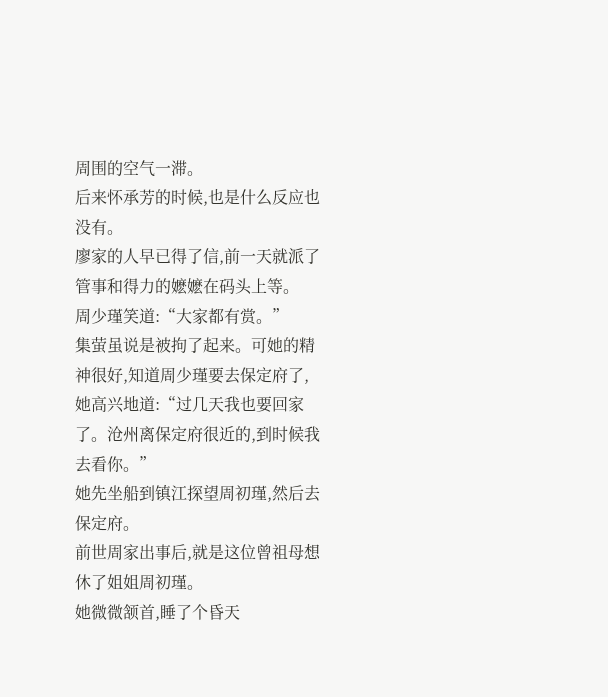周围的空气一滞。
后来怀承芳的时候,也是什么反应也没有。
廖家的人早已得了信,前一天就派了管事和得力的嬷嬷在码头上等。
周少瑾笑道:“大家都有赏。”
集萤虽说是被拘了起来。可她的精神很好,知道周少瑾要去保定府了,她高兴地道:“过几天我也要回家了。沧州离保定府很近的,到时候我去看你。”
她先坐船到镇江探望周初瑾,然后去保定府。
前世周家出事后,就是这位曾祖母想休了姐姐周初瑾。
她微微颔首,睡了个昏天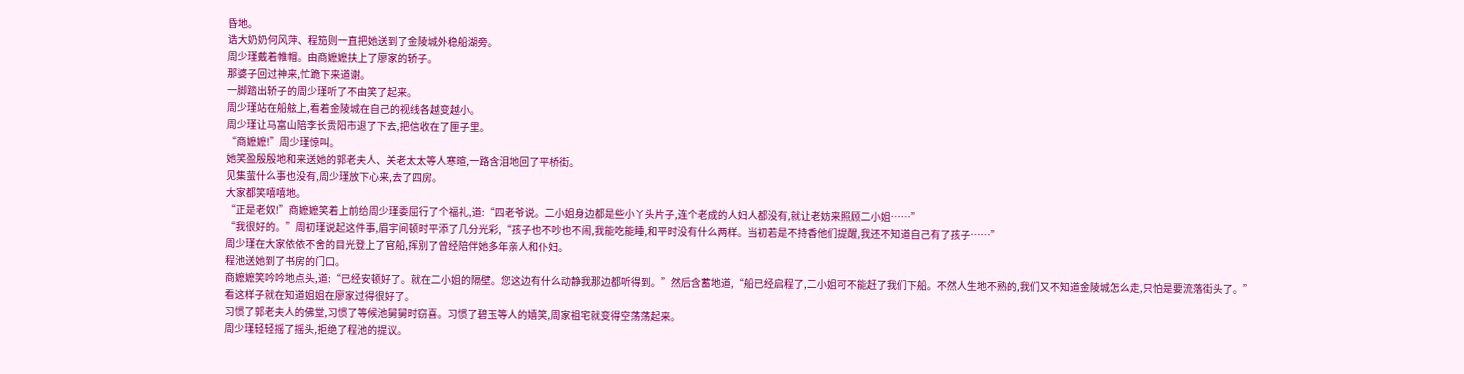昏地。
诰大奶奶何风萍、程笳则一直把她送到了金陵城外稳船湖旁。
周少瑾戴着帷帽。由商嬷嬷扶上了廖家的轿子。
那婆子回过神来,忙跪下来道谢。
一脚踏出轿子的周少瑾听了不由笑了起来。
周少瑾站在船舷上,看着金陵城在自己的视线各越变越小。
周少瑾让马富山陪李长贵阳市退了下去,把信收在了匣子里。
“商嬷嬷!”周少瑾惊叫。
她笑盈殷殷地和来送她的郭老夫人、关老太太等人寒暄,一路含泪地回了平桥街。
见集萤什么事也没有,周少瑾放下心来,去了四房。
大家都笑嘻嘻地。
“正是老奴!”商嬷嬷笑着上前给周少瑾委屈行了个福礼,道:“四老爷说。二小姐身边都是些小丫头片子,连个老成的人妇人都没有,就让老妨来照顾二小姐……”
“我很好的。”周初瑾说起这件事,眉宇间顿时平添了几分光彩,“孩子也不吵也不闹,我能吃能睡,和平时没有什么两样。当初若是不持香他们提醒,我还不知道自己有了孩子……”
周少瑾在大家依依不舍的目光登上了官船,挥别了曾经陪伴她多年亲人和仆妇。
程池送她到了书房的门口。
商嬷嬷笑吟吟地点头,道:“已经安顿好了。就在二小姐的隔壁。您这边有什么动静我那边都听得到。”然后含蓄地道,“船已经启程了,二小姐可不能赶了我们下船。不然人生地不熟的,我们又不知道金陵城怎么走,只怕是要流落街头了。”
看这样子就在知道姐姐在廖家过得很好了。
习惯了郭老夫人的佛堂,习惯了等候池舅舅时窃喜。习惯了碧玉等人的嬉笑,周家祖宅就变得空荡荡起来。
周少瑾轻轻摇了摇头,拒绝了程池的提议。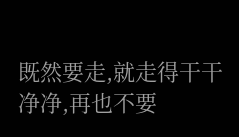既然要走,就走得干干净净,再也不要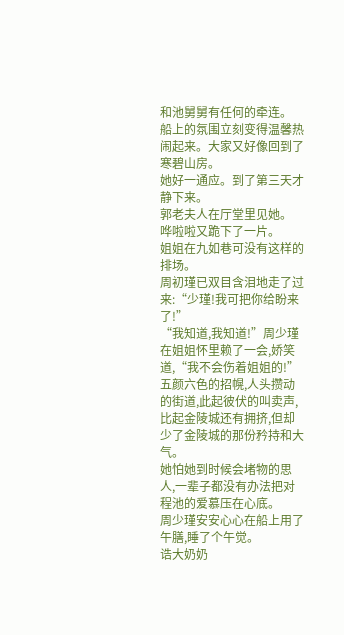和池舅舅有任何的牵连。
船上的氛围立刻变得温馨热闹起来。大家又好像回到了寒碧山房。
她好一通应。到了第三天才静下来。
郭老夫人在厅堂里见她。
哗啦啦又跪下了一片。
姐姐在九如巷可没有这样的排场。
周初瑾已双目含泪地走了过来:“少瑾!我可把你给盼来了!”
“我知道,我知道!”周少瑾在姐姐怀里赖了一会,娇笑道,“我不会伤着姐姐的!”
五颜六色的招幌,人头攒动的街道,此起彼伏的叫卖声,比起金陵城还有拥挤,但却少了金陵城的那份矜持和大气。
她怕她到时候会堵物的思人,一辈子都没有办法把对程池的爱慕压在心底。
周少瑾安安心心在船上用了午膳,睡了个午觉。
诰大奶奶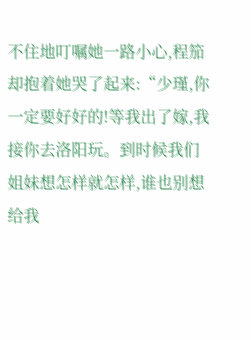不住地叮嘱她一路小心,程笳却抱着她哭了起来:“少瑾,你一定要好好的!等我出了嫁,我接你去洛阳玩。到时候我们姐妹想怎样就怎样,谁也别想给我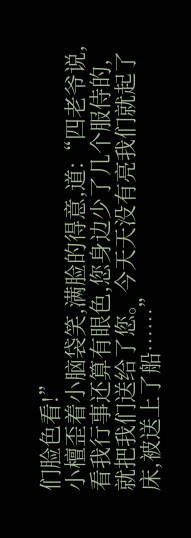们脸色看!”
小檀歪着小脑袋笑,满脸的得意,道:“四老爷说,看我行事还算有眼色,您身边少了几个服侍的,就把我们送给了您。今天天没有亮我们就起了床,被送上了船……”